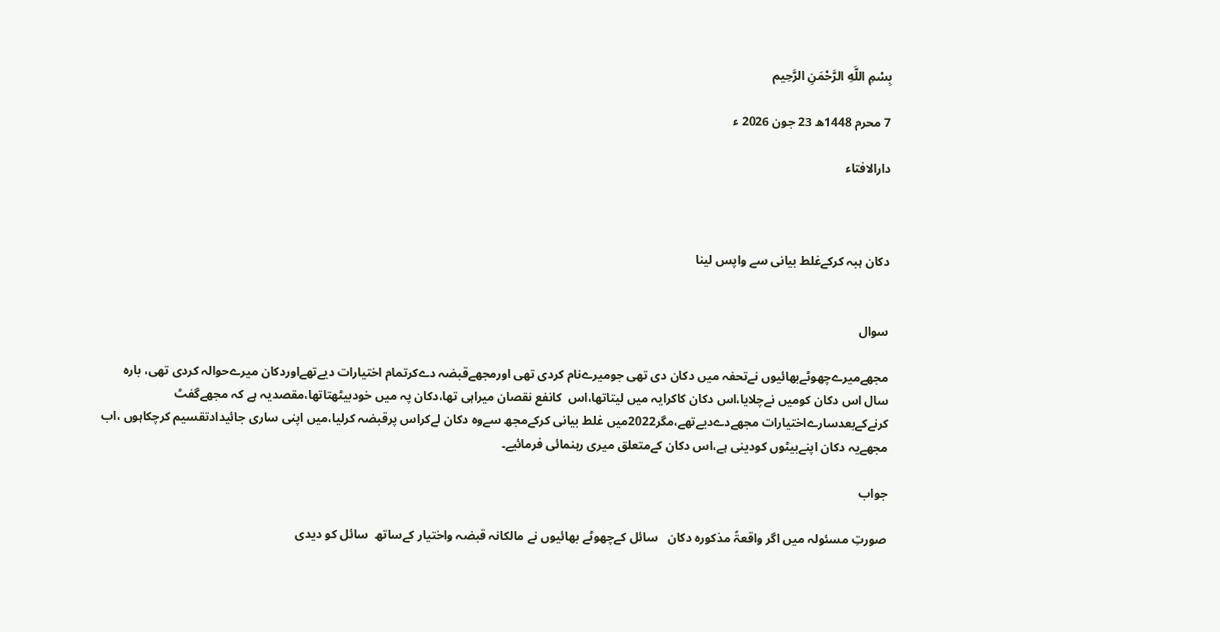بِسْمِ اللَّهِ الرَّحْمَنِ الرَّحِيم

7 محرم 1448ھ 23 جون 2026 ء

دارالافتاء



دکان ہبہ کرکےغلط بیانی سے واپس لینا


سوال

مجھےمیرےچھوٹےبھائیوں نےتحفہ میں دکان دی تھی جومیرےنام کردی تھی اورمجھےقبضہ دےکرتمام اختیارات دیےتھےاوردکان میرےحوالہ کردی تھی، بارہ سال اس دکان کومیں نےچلایا،اس دکان کاکرایہ میں لیتاتھا،اس  کانفع نقصان میراہی تھا،دکان پہ میں خودبیٹھتاتھا،مقصدیہ ہے کہ مجھےگفٹ کرنےکےبعدسارےاختیارات مجھےدےدیےتھے،مگر2022میں غلط بیانی کرکےمجھ سےوہ دکان لےکراس پرقبضہ کرلیا،میں اپنی ساری جائیدادتقسیم کرچکاہوں ،اب مجھےیہ دکان اپنےبیٹوں کودینی ہے،اس دکان کےمتعلق میری رہنمائی فرمائیے۔

جواب

صورتِ مسئولہ میں اگر واقعۃً مذکورہ دکان   سائل کےچھوٹے بھائیوں نے مالکانہ قبضہ واختیار کےساتھ  سائل کو دیدی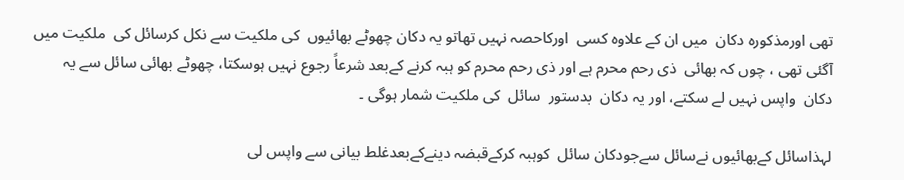تھی اورمذکورہ دکان  میں ان کے علاوہ کسی  اورکاحصہ نہیں تھاتو یہ دکان چھوٹے بھائیوں  کی ملکیت سے نکل کرسائل کی  ملکیت میں آگئی تھی ، چوں کہ بھائی  ذی رحم محرم ہے اور ذی رحم محرم کو ہبہ کرنے کےبعد شرعاً رجوع نہیں ہوسکتا، چھوٹے بھائی سائل سے یہ  دکان  واپس نہیں لے سکتے، اور یہ دکان  بدستور  سائل  کی ملکیت شمار ہوگی ۔

لہذاسائل کےبھائیوں نےسائل سےجودکان سائل  کوہبہ کرکےقبضہ دینےکےبعدغلط بیانی سے واپس لی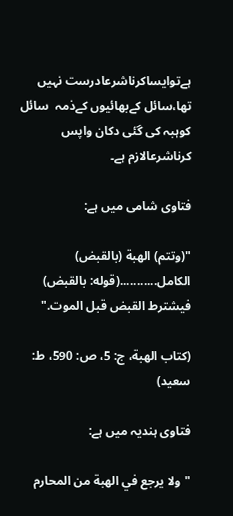ہےتوایساکرناشرعادرست نہیں تھا،سائل کےبھائیوں کےذمہ  سائل کوہبہ کی گئی دکان واپس کرناشرعالازم ہے۔

فتاوی شامی میں ہے:

"(وتتم) الهبة (بالقبض) الكامل...........(قوله: بالقبض) فيشترط القبض قبل الموت."

(كتاب الهبة، ج: 5، ص: 590، ط: سعيد)

فتاوی ہندیہ میں ہے:

"ولا يرجع في الهبة من المحارم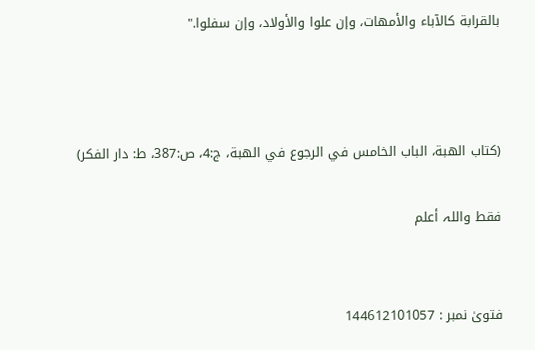بالقرابة كالآباء والأمهات، وإن علوا والأولاد، وإن سفلوا."



(کتاب الھبة، الباب الخامس في الرجوع في الھبة، ج:4، ص:387، ط: دار الفکر)

فقط واللہ أعلم


فتویٰ نمبر : 144612101057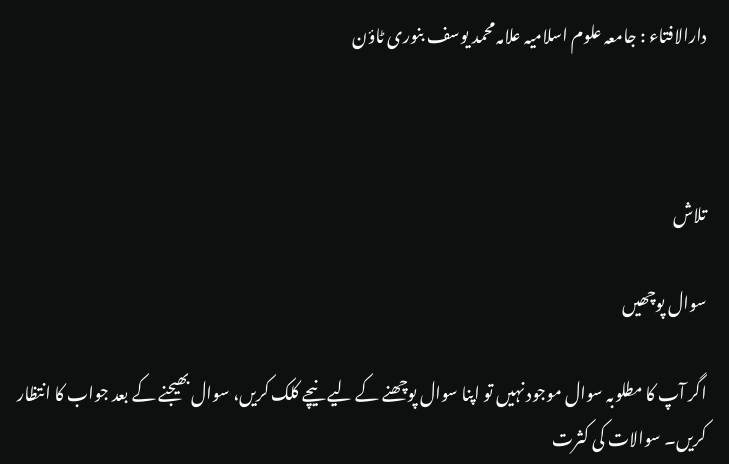دارالافتاء : جامعہ علوم اسلامیہ علامہ محمد یوسف بنوری ٹاؤن



تلاش

سوال پوچھیں

اگر آپ کا مطلوبہ سوال موجود نہیں تو اپنا سوال پوچھنے کے لیے نیچے کلک کریں، سوال بھیجنے کے بعد جواب کا انتظار کریں۔ سوالات کی کثرت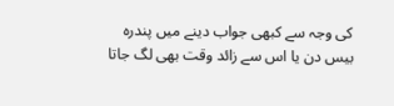کی وجہ سے کبھی جواب دینے میں پندرہ بیس دن یا اس سے زائد وقت بھی لگ جاتا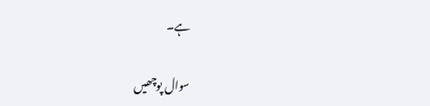ہے۔

سوال پوچھیں